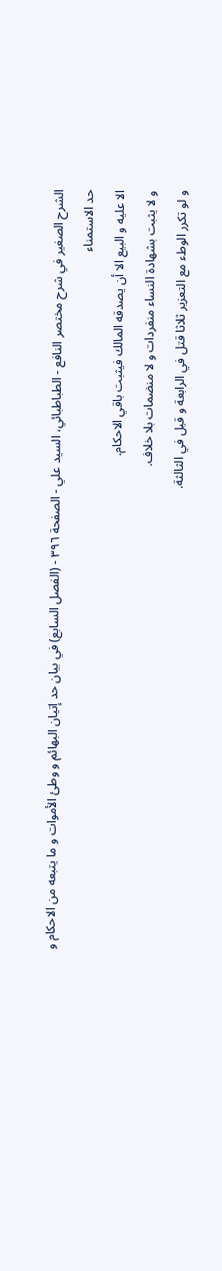الشرح الصغير في شرح مختصر النافع - الطباطبائي، السيد علي - الصفحة ٣٩٦ - (الفصل السابع) في بيان حد إتيان البهائم و وطئ الأموات و ما يتبعه من الاحكام و حد الاستمناء
الا عليه و البيع الا أن يصدقه المالك فيثبت باقي الاحكام.
و لا يثبت بشهادة النساء منفردات و لا منضمات بلا خلاف.
و لو تكرر الوطء مع التعزير ثلاثا قتل في الرابعة و قيل في الثالثة.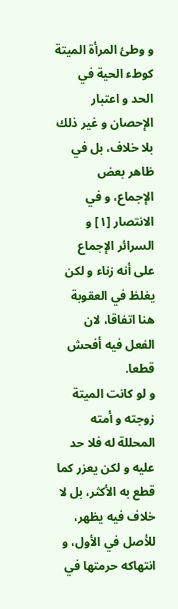و وطئ المرأة الميتة كوطء الحية في الحد و اعتبار الإحصان و غير ذلك بلا خلاف، بل في ظاهر بعض الإجماع، و في الانتصار [١] و السرائر الإجماع على أنه زناء و لكن يغلظ في العقوبة هنا اتفاقا، لان الفعل فيه أفحش قطعا.
و لو كانت الميتة زوجته و أمته المحللة له فلا حد عليه و لكن يعزر كما قطع به الأكثر، بل لا خلاف فيه يظهر، للأصل في الأول، و انتهاكه حرمتها في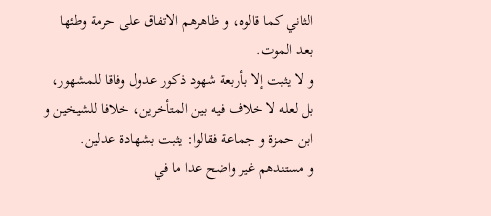الثاني كما قالوه، و ظاهرهم الاتفاق على حرمة وطئها بعد الموت.
و لا يثبت إلا بأربعة شهود ذكور عدول وفاقا للمشهور، بل لعله لا خلاف فيه بين المتأخرين، خلافا للشيخين و ابن حمزة و جماعة فقالوا: يثبت بشهادة عدلين.
و مستندهم غير واضح عدا ما في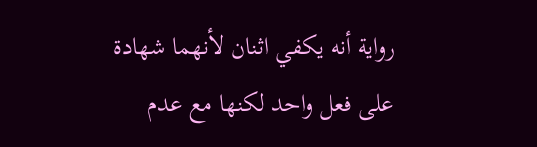رواية أنه يكفي اثنان لأنهما شهادة على فعل واحد لكنها مع عدم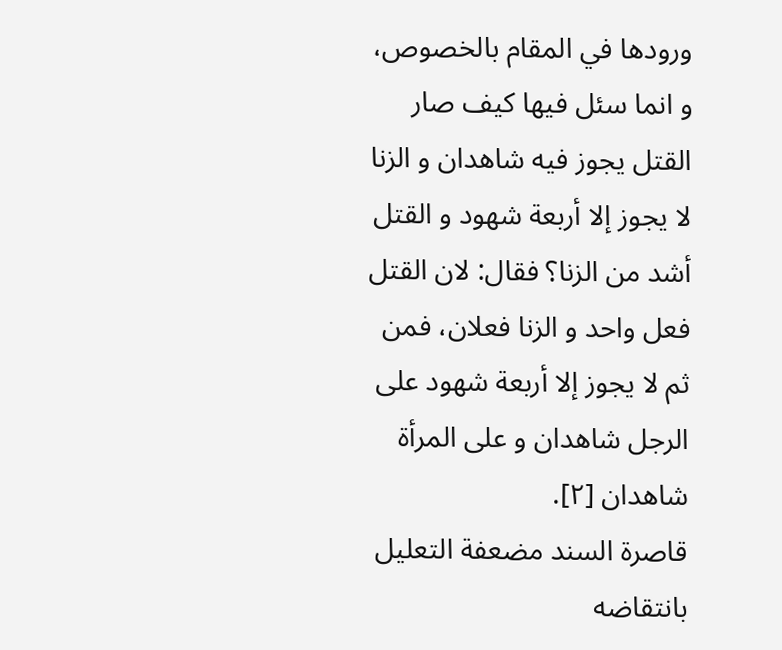ورودها في المقام بالخصوص، و انما سئل فيها كيف صار القتل يجوز فيه شاهدان و الزنا لا يجوز إلا أربعة شهود و القتل أشد من الزنا؟ فقال: لان القتل فعل واحد و الزنا فعلان، فمن ثم لا يجوز إلا أربعة شهود على الرجل شاهدان و على المرأة شاهدان [٢].
قاصرة السند مضعفة التعليل بانتقاضه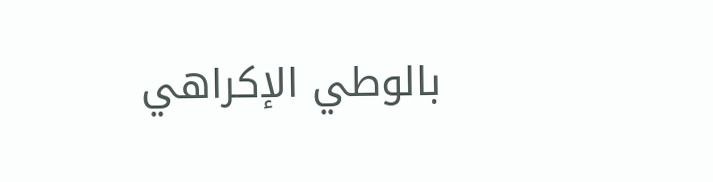بالوطي الإكراهي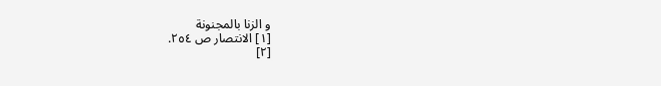و الزنا بالمجنونة
[١] الانتصار ص ٢٥٤.
[٢]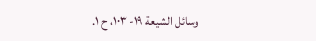وسائل الشيعة ١٩- ١٠٣، ح ١.